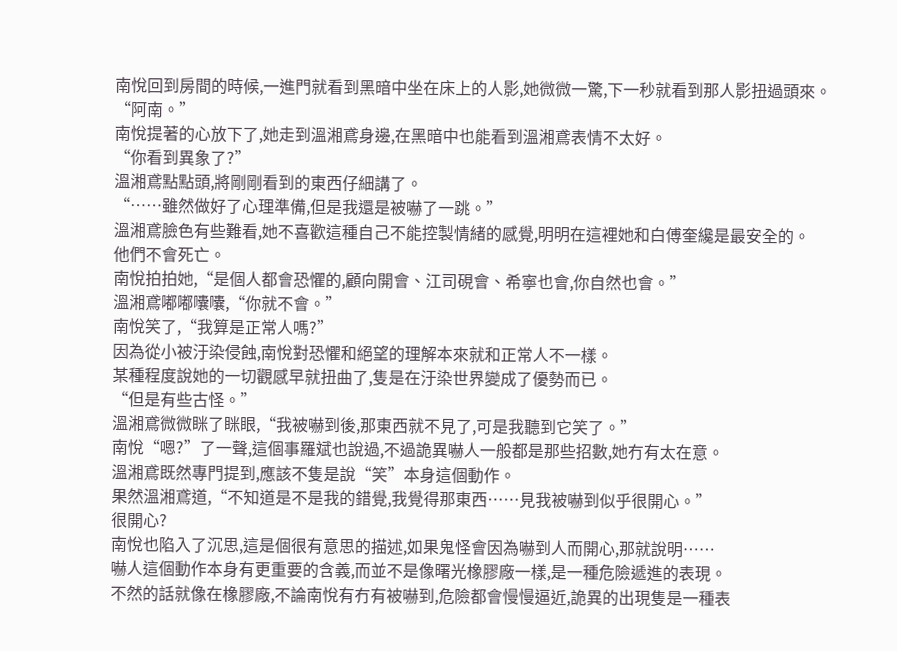南悅回到房間的時候,一進門就看到黑暗中坐在床上的人影,她微微一驚,下一秒就看到那人影扭過頭來。
“阿南。”
南悅提著的心放下了,她走到溫湘鳶身邊,在黑暗中也能看到溫湘鳶表情不太好。
“你看到異象了?”
溫湘鳶點點頭,將剛剛看到的東西仔細講了。
“……雖然做好了心理準備,但是我還是被嚇了一跳。”
溫湘鳶臉色有些難看,她不喜歡這種自己不能控製情緒的感覺,明明在這裡她和白傅奎纔是最安全的。
他們不會死亡。
南悅拍拍她,“是個人都會恐懼的,顧向開會、江司硯會、希寧也會,你自然也會。”
溫湘鳶嘟嘟囔囔,“你就不會。”
南悅笑了,“我算是正常人嗎?”
因為從小被汙染侵蝕,南悅對恐懼和絕望的理解本來就和正常人不一樣。
某種程度說她的一切觀感早就扭曲了,隻是在汙染世界變成了優勢而已。
“但是有些古怪。”
溫湘鳶微微眯了眯眼,“我被嚇到後,那東西就不見了,可是我聽到它笑了。”
南悅“嗯?”了一聲,這個事羅斌也說過,不過詭異嚇人一般都是那些招數,她冇有太在意。
溫湘鳶既然專門提到,應該不隻是說“笑”本身這個動作。
果然溫湘鳶道,“不知道是不是我的錯覺,我覺得那東西……見我被嚇到似乎很開心。”
很開心?
南悅也陷入了沉思,這是個很有意思的描述,如果鬼怪會因為嚇到人而開心,那就說明……
嚇人這個動作本身有更重要的含義,而並不是像曙光橡膠廠一樣,是一種危險遞進的表現。
不然的話就像在橡膠廠,不論南悅有冇有被嚇到,危險都會慢慢逼近,詭異的出現隻是一種表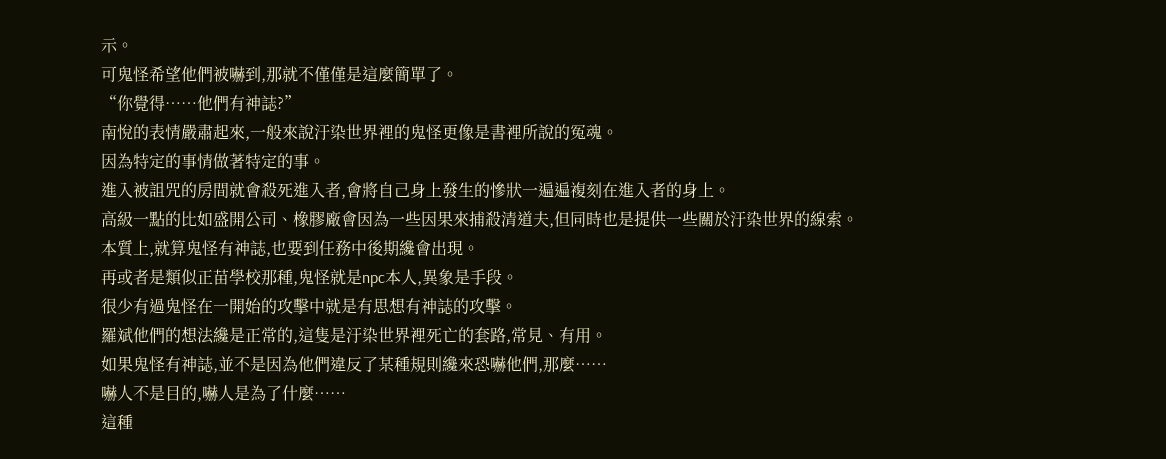示。
可鬼怪希望他們被嚇到,那就不僅僅是這麼簡單了。
“你覺得……他們有神誌?”
南悅的表情嚴肅起來,一般來說汙染世界裡的鬼怪更像是書裡所說的冤魂。
因為特定的事情做著特定的事。
進入被詛咒的房間就會殺死進入者,會將自己身上發生的慘狀一遍遍複刻在進入者的身上。
高級一點的比如盛開公司、橡膠廠會因為一些因果來捕殺清道夫,但同時也是提供一些關於汙染世界的線索。
本質上,就算鬼怪有神誌,也要到任務中後期纔會出現。
再或者是類似正苗學校那種,鬼怪就是npc本人,異象是手段。
很少有過鬼怪在一開始的攻擊中就是有思想有神誌的攻擊。
羅斌他們的想法纔是正常的,這隻是汙染世界裡死亡的套路,常見、有用。
如果鬼怪有神誌,並不是因為他們違反了某種規則纔來恐嚇他們,那麼……
嚇人不是目的,嚇人是為了什麼……
這種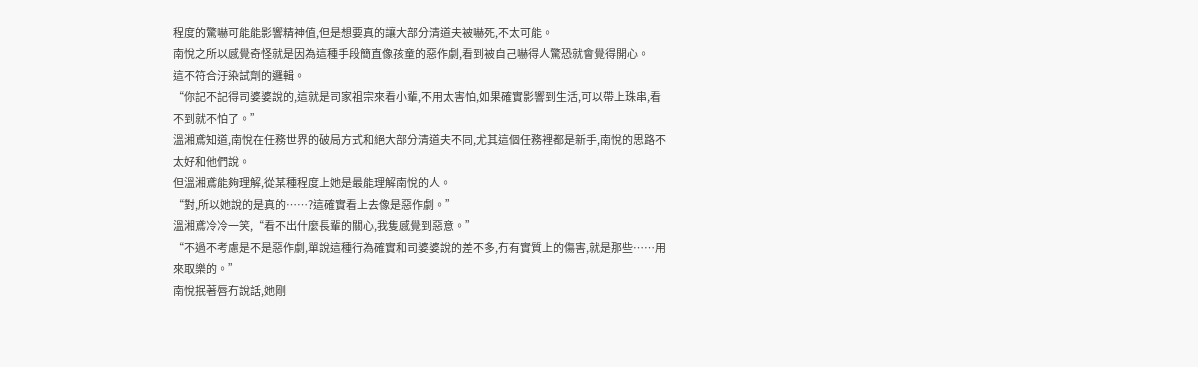程度的驚嚇可能能影響精神值,但是想要真的讓大部分清道夫被嚇死,不太可能。
南悅之所以感覺奇怪就是因為這種手段簡直像孩童的惡作劇,看到被自己嚇得人驚恐就會覺得開心。
這不符合汙染試劑的邏輯。
“你記不記得司婆婆說的,這就是司家祖宗來看小輩,不用太害怕,如果確實影響到生活,可以帶上珠串,看不到就不怕了。”
溫湘鳶知道,南悅在任務世界的破局方式和絕大部分清道夫不同,尤其這個任務裡都是新手,南悅的思路不太好和他們說。
但溫湘鳶能夠理解,從某種程度上她是最能理解南悅的人。
“對,所以她說的是真的……?這確實看上去像是惡作劇。”
溫湘鳶冷冷一笑,“看不出什麼長輩的關心,我隻感覺到惡意。”
“不過不考慮是不是惡作劇,單說這種行為確實和司婆婆說的差不多,冇有實質上的傷害,就是那些……用來取樂的。”
南悅抿著唇冇說話,她剛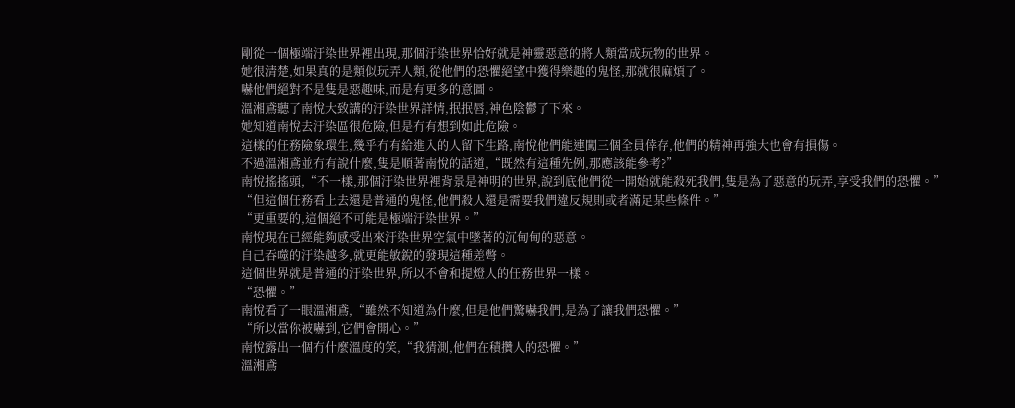剛從一個極端汙染世界裡出現,那個汙染世界恰好就是神靈惡意的將人類當成玩物的世界。
她很清楚,如果真的是類似玩弄人類,從他們的恐懼絕望中獲得樂趣的鬼怪,那就很麻煩了。
嚇他們絕對不是隻是惡趣味,而是有更多的意圖。
溫湘鳶聽了南悅大致講的汙染世界詳情,抿抿唇,神色陰鬱了下來。
她知道南悅去汙染區很危險,但是冇有想到如此危險。
這樣的任務險象環生,幾乎冇有給進入的人留下生路,南悅他們能連闖三個全員倖存,他們的精神再強大也會有損傷。
不過溫湘鳶並冇有說什麼,隻是順著南悅的話道,“既然有這種先例,那應該能參考?”
南悅搖搖頭,“不一樣,那個汙染世界裡背景是神明的世界,說到底他們從一開始就能殺死我們,隻是為了惡意的玩弄,享受我們的恐懼。”
“但這個任務看上去還是普通的鬼怪,他們殺人還是需要我們違反規則或者滿足某些條件。”
“更重要的,這個絕不可能是極端汙染世界。”
南悅現在已經能夠感受出來汙染世界空氣中墜著的沉甸甸的惡意。
自己吞噬的汙染越多,就更能敏銳的發現這種差彆。
這個世界就是普通的汙染世界,所以不會和提燈人的任務世界一樣。
“恐懼。”
南悅看了一眼溫湘鳶,“雖然不知道為什麼,但是他們驚嚇我們,是為了讓我們恐懼。”
“所以當你被嚇到,它們會開心。”
南悅露出一個冇什麼溫度的笑,“我猜測,他們在積攢人的恐懼。”
溫湘鳶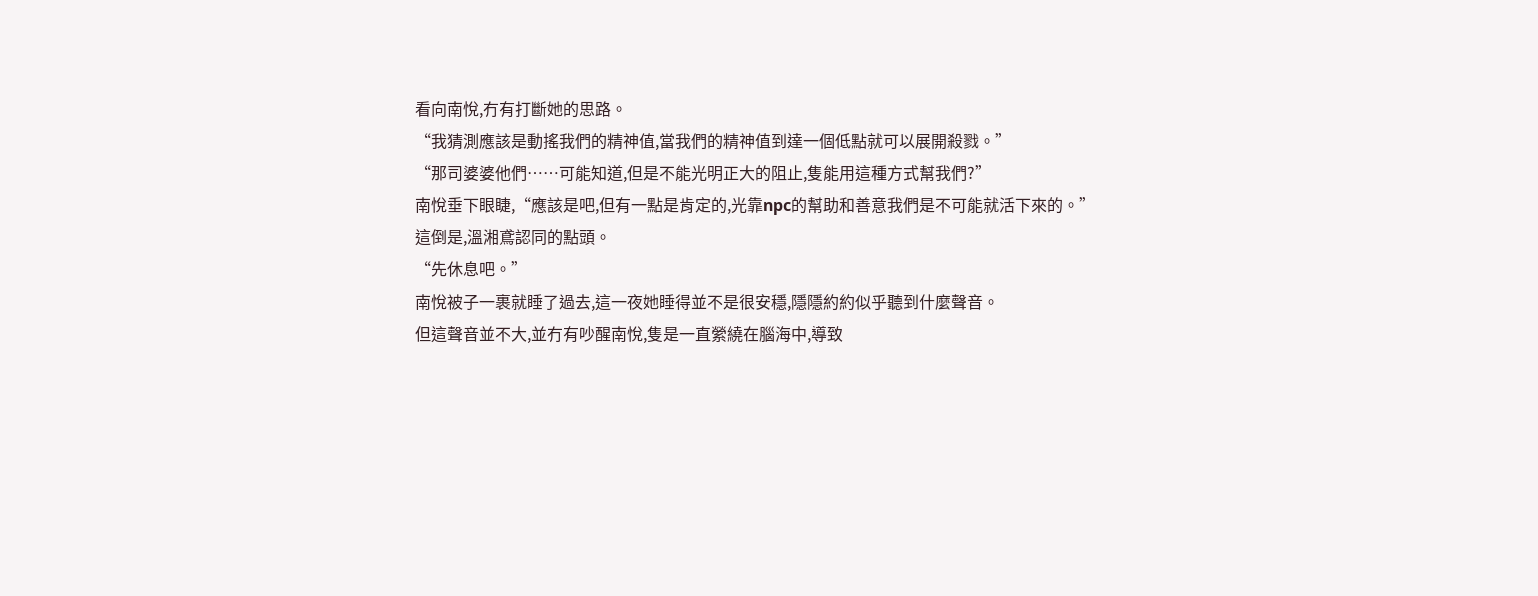看向南悅,冇有打斷她的思路。
“我猜測應該是動搖我們的精神值,當我們的精神值到達一個低點就可以展開殺戮。”
“那司婆婆他們……可能知道,但是不能光明正大的阻止,隻能用這種方式幫我們?”
南悅垂下眼睫,“應該是吧,但有一點是肯定的,光靠npc的幫助和善意我們是不可能就活下來的。”
這倒是,溫湘鳶認同的點頭。
“先休息吧。”
南悅被子一裹就睡了過去,這一夜她睡得並不是很安穩,隱隱約約似乎聽到什麼聲音。
但這聲音並不大,並冇有吵醒南悅,隻是一直縈繞在腦海中,導致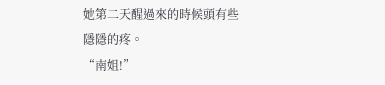她第二天醒過來的時候頭有些隱隱的疼。
“南姐!”